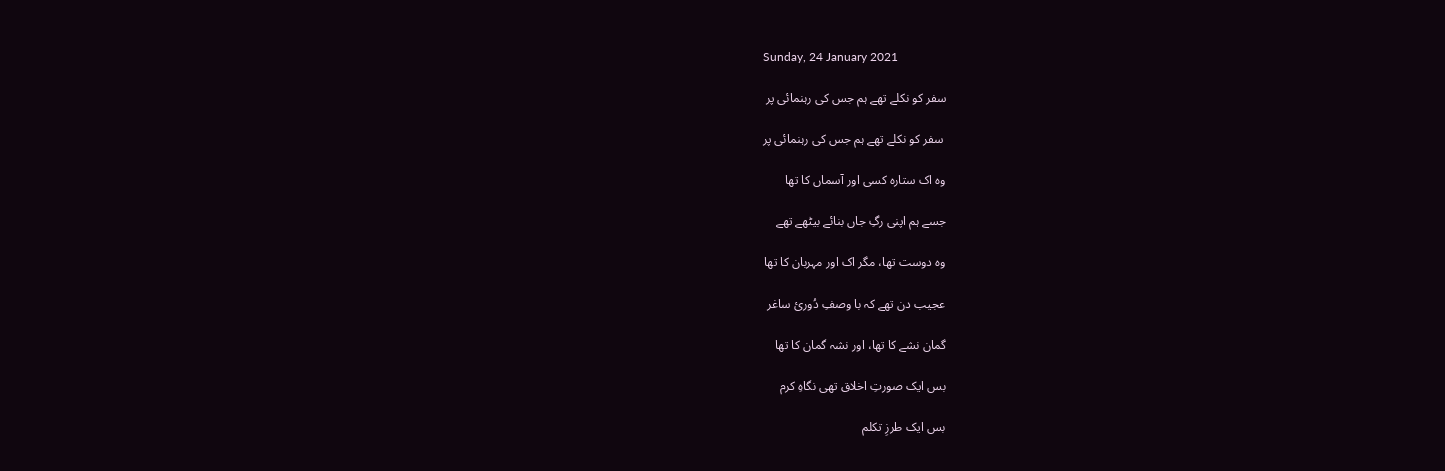Sunday, 24 January 2021

سفر کو نکلے تھے ہم جس کی رہنمائی پر

 سفر کو نکلے تھے ہم جس کی رہنمائی پر

وہ اک ستارہ کسی اور آسماں کا تھا

جسے ہم اپنی رگِ جاں بنائے بیٹھے تھے

وہ دوست تھا، مگر اک اور مہربان کا تھا

عجیب دن تھے کہ با وصفِ دُورئ ساغر

گمان نشے کا تھا، اور نشہ گمان کا تھا

بس ایک صورتِ اخلاق تھی نگاہِ کرم

بس ایک طرزِ تکلم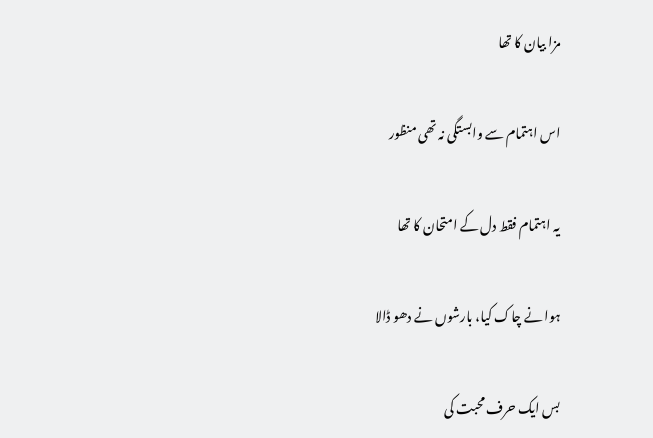مزا بیان کا تھا

اس اہتمام سے وابستگی نہ تھی منظور

یہ اہتمام فقط دل کے امتحان کا تھا

ہوا نے چاک کیا، بارشوں نے دھو ڈالا

بس ایک حرف محبت کی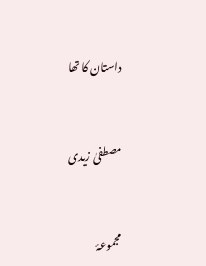داستان کا تھا


مصطفیٰ زیدی


مجموعۂ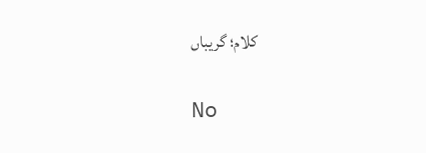کلام؛ گریباں

No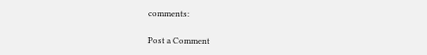comments:

Post a Comment